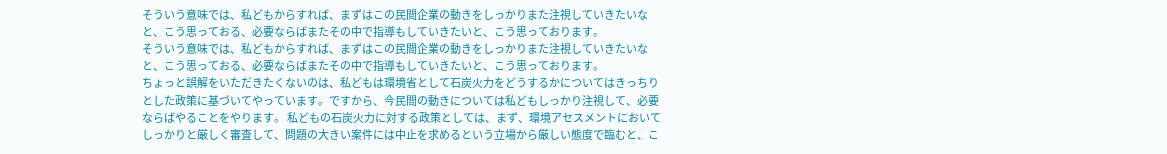そういう意味では、私どもからすれば、まずはこの民間企業の動きをしっかりまた注視していきたいなと、こう思っておる、必要ならばまたその中で指導もしていきたいと、こう思っております。
そういう意味では、私どもからすれば、まずはこの民間企業の動きをしっかりまた注視していきたいなと、こう思っておる、必要ならばまたその中で指導もしていきたいと、こう思っております。
ちょっと誤解をいただきたくないのは、私どもは環境省として石炭火力をどうするかについてはきっちりとした政策に基づいてやっています。ですから、今民間の動きについては私どもしっかり注視して、必要ならばやることをやります。 私どもの石炭火力に対する政策としては、まず、環境アセスメントにおいてしっかりと厳しく審査して、問題の大きい案件には中止を求めるという立場から厳しい態度で臨むと、こ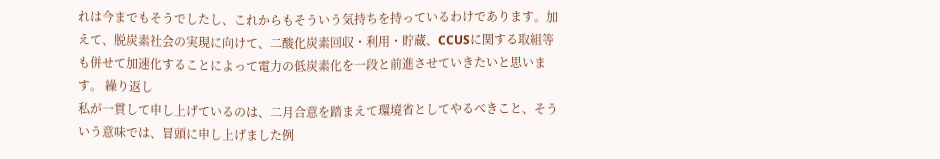れは今までもそうでしたし、これからもそういう気持ちを持っているわけであります。加えて、脱炭素社会の実現に向けて、二酸化炭素回収・利用・貯蔵、CCUSに関する取組等も併せて加速化することによって電力の低炭素化を一段と前進させていきたいと思います。 繰り返し
私が一貫して申し上げているのは、二月合意を踏まえて環境省としてやるべきこと、そういう意味では、冒頭に申し上げました例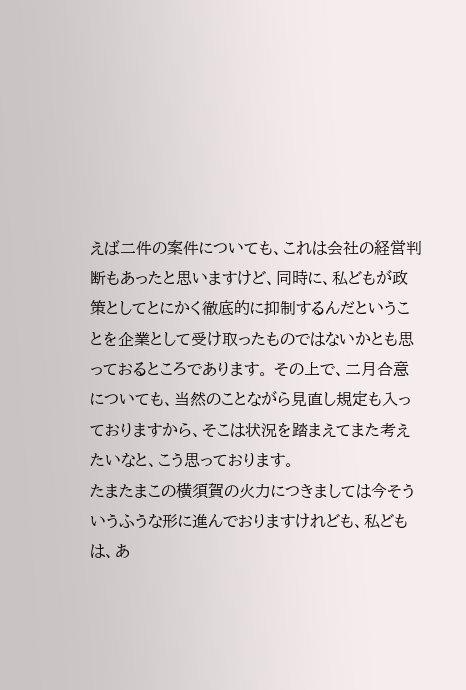えば二件の案件についても、これは会社の経営判断もあったと思いますけど、同時に、私どもが政策としてとにかく徹底的に抑制するんだということを企業として受け取ったものではないかとも思っておるところであります。 その上で、二月合意についても、当然のことながら見直し規定も入っておりますから、そこは状況を踏まえてまた考えたいなと、こう思っております。
たまたまこの横須賀の火力につきましては今そういうふうな形に進んでおりますけれども、私どもは、あ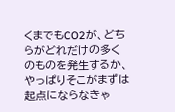くまでもCO2が、どちらがどれだけの多くのものを発生するか、やっぱりそこがまずは起点にならなきゃ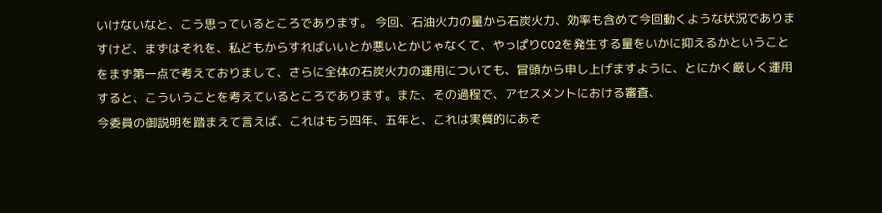いけないなと、こう思っているところであります。 今回、石油火力の量から石炭火力、効率も含めて今回動くような状況でありますけど、まずはそれを、私どもからすればいいとか悪いとかじゃなくて、やっぱりCO2を発生する量をいかに抑えるかということをまず第一点で考えておりまして、さらに全体の石炭火力の運用についても、冒頭から申し上げますように、とにかく厳しく運用すると、こういうことを考えているところであります。また、その過程で、アセスメントにおける審査、
今委員の御説明を踏まえて言えば、これはもう四年、五年と、これは実質的にあそ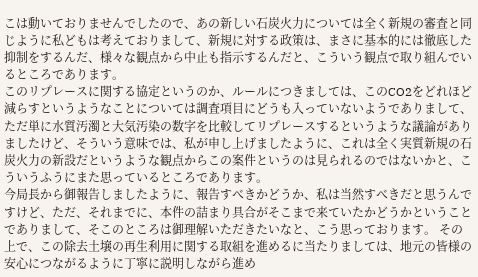こは動いておりませんでしたので、あの新しい石炭火力については全く新規の審査と同じように私どもは考えておりまして、新規に対する政策は、まさに基本的には徹底した抑制をするんだ、様々な観点から中止も指示するんだと、こういう観点で取り組んでいるところであります。
このリプレースに関する協定というのか、ルールにつきましては、このCO2をどれほど減らすというようなことについては調査項目にどうも入っていないようでありまして、ただ単に水質汚濁と大気汚染の数字を比較してリプレースするというような議論がありましたけど、そういう意味では、私が申し上げましたように、これは全く実質新規の石炭火力の新設だというような観点からこの案件というのは見られるのではないかと、こういうふうにまた思っているところであります。
今局長から御報告しましたように、報告すべきかどうか、私は当然すべきだと思うんですけど、ただ、それまでに、本件の詰まり具合がそこまで来ていたかどうかということでありまして、そこのところは御理解いただきたいなと、こう思っております。 その上で、この除去土壌の再生利用に関する取組を進めるに当たりましては、地元の皆様の安心につながるように丁寧に説明しながら進め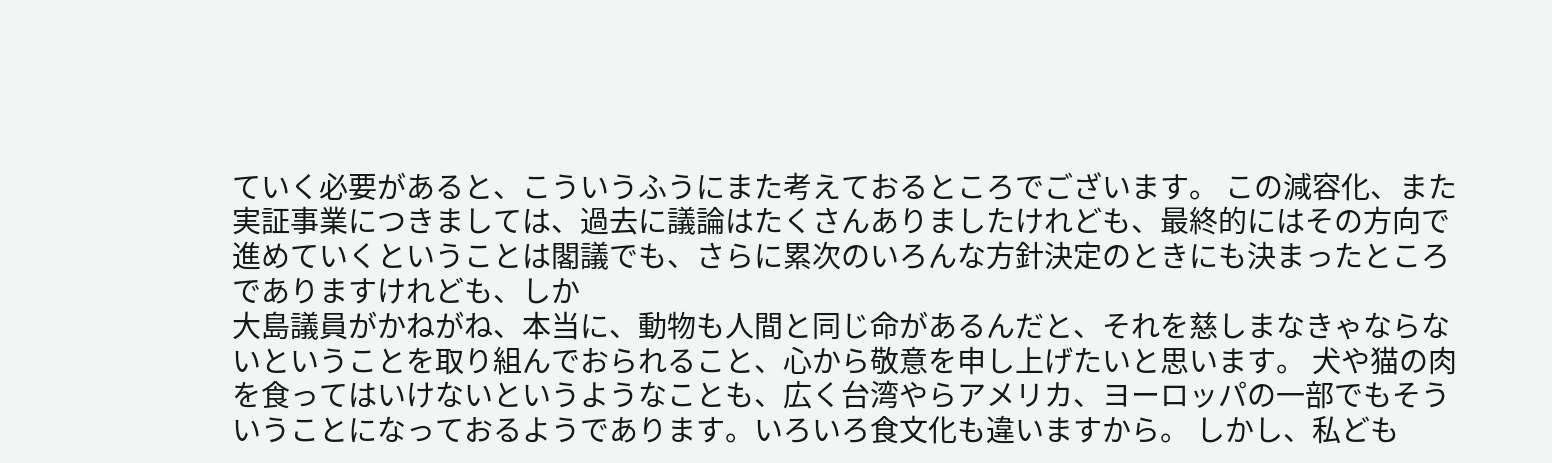ていく必要があると、こういうふうにまた考えておるところでございます。 この減容化、また実証事業につきましては、過去に議論はたくさんありましたけれども、最終的にはその方向で進めていくということは閣議でも、さらに累次のいろんな方針決定のときにも決まったところでありますけれども、しか
大島議員がかねがね、本当に、動物も人間と同じ命があるんだと、それを慈しまなきゃならないということを取り組んでおられること、心から敬意を申し上げたいと思います。 犬や猫の肉を食ってはいけないというようなことも、広く台湾やらアメリカ、ヨーロッパの一部でもそういうことになっておるようであります。いろいろ食文化も違いますから。 しかし、私ども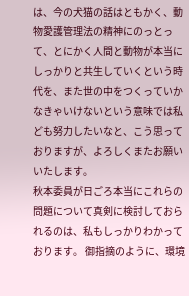は、今の犬猫の話はともかく、動物愛護管理法の精神にのっとって、とにかく人間と動物が本当にしっかりと共生していくという時代を、また世の中をつくっていかなきゃいけないという意味では私ども努力したいなと、こう思っておりますが、よろしくまたお願いいたします。
秋本委員が日ごろ本当にこれらの問題について真剣に検討しておられるのは、私もしっかりわかっております。 御指摘のように、環境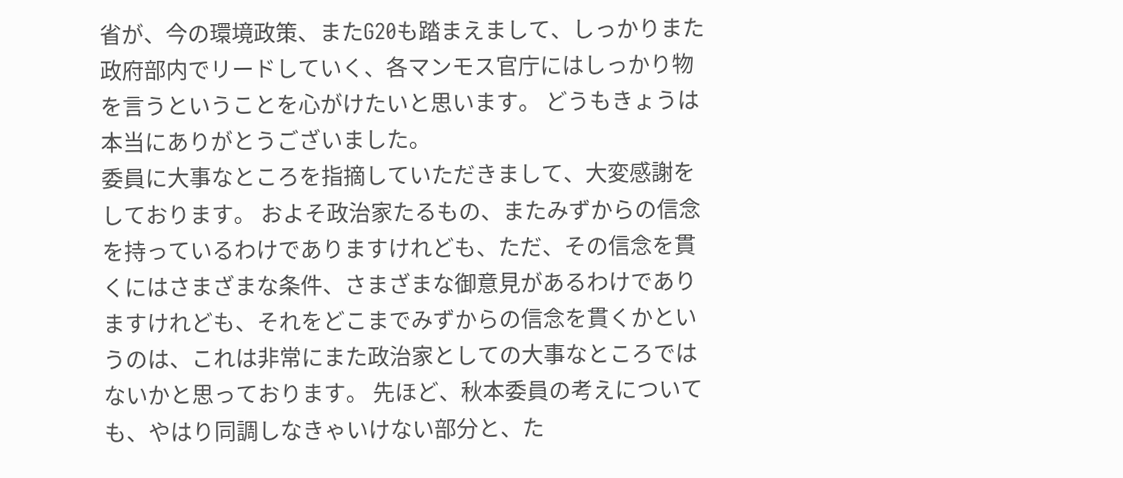省が、今の環境政策、またG20も踏まえまして、しっかりまた政府部内でリードしていく、各マンモス官庁にはしっかり物を言うということを心がけたいと思います。 どうもきょうは本当にありがとうございました。
委員に大事なところを指摘していただきまして、大変感謝をしております。 およそ政治家たるもの、またみずからの信念を持っているわけでありますけれども、ただ、その信念を貫くにはさまざまな条件、さまざまな御意見があるわけでありますけれども、それをどこまでみずからの信念を貫くかというのは、これは非常にまた政治家としての大事なところではないかと思っております。 先ほど、秋本委員の考えについても、やはり同調しなきゃいけない部分と、た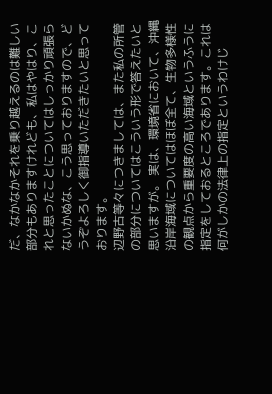だ、なかなかそれを乗り越えるのは難しい部分もありますけれども、私はやはり、これと思ったことについてはしっかり頑張らないかぬな、こう思っておりますので、どうぞよろしく御指導いただきたいと思っております。
辺野古等々につきましては、また私の所管の部分についてはこういう形で答えたいと思いますが。 実は、環境省において、沖縄沿岸海域についてはほぼ全て、生物多様性の観点から重要度の高い海域というふうに指定をしておるところであります。これは何がしかの法律上の指定というわけじ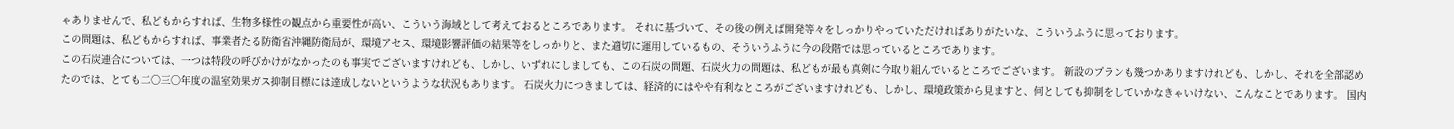ゃありませんで、私どもからすれば、生物多様性の観点から重要性が高い、こういう海域として考えておるところであります。 それに基づいて、その後の例えば開発等々をしっかりやっていただければありがたいな、こういうふうに思っております。
この問題は、私どもからすれば、事業者たる防衛省沖縄防衛局が、環境アセス、環境影響評価の結果等をしっかりと、また適切に運用しているもの、そういうふうに今の段階では思っているところであります。
この石炭連合については、一つは特段の呼びかけがなかったのも事実でございますけれども、しかし、いずれにしましても、この石炭の問題、石炭火力の問題は、私どもが最も真剣に今取り組んでいるところでございます。 新設のプランも幾つかありますけれども、しかし、それを全部認めたのでは、とても二〇三〇年度の温室効果ガス抑制目標には達成しないというような状況もあります。 石炭火力につきましては、経済的にはやや有利なところがございますけれども、しかし、環境政策から見ますと、何としても抑制をしていかなきゃいけない、こんなことであります。 国内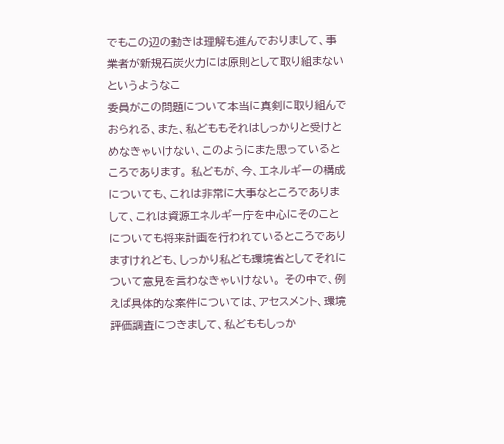でもこの辺の動きは理解も進んでおりまして、事業者が新規石炭火力には原則として取り組まないというようなこ
委員がこの問題について本当に真剣に取り組んでおられる、また、私どももそれはしっかりと受けとめなきゃいけない、このようにまた思っているところであります。 私どもが、今、エネルギーの構成についても、これは非常に大事なところでありまして、これは資源エネルギー庁を中心にそのことについても将来計画を行われているところでありますけれども、しっかり私ども環境省としてそれについて意見を言わなきゃいけない。 その中で、例えば具体的な案件については、アセスメント、環境評価調査につきまして、私どももしっか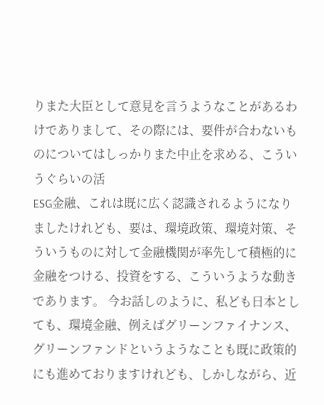りまた大臣として意見を言うようなことがあるわけでありまして、その際には、要件が合わないものについてはしっかりまた中止を求める、こういうぐらいの活
ESG金融、これは既に広く認識されるようになりましたけれども、要は、環境政策、環境対策、そういうものに対して金融機関が率先して積極的に金融をつける、投資をする、こういうような動きであります。 今お話しのように、私ども日本としても、環境金融、例えばグリーンファイナンス、グリーンファンドというようなことも既に政策的にも進めておりますけれども、しかしながら、近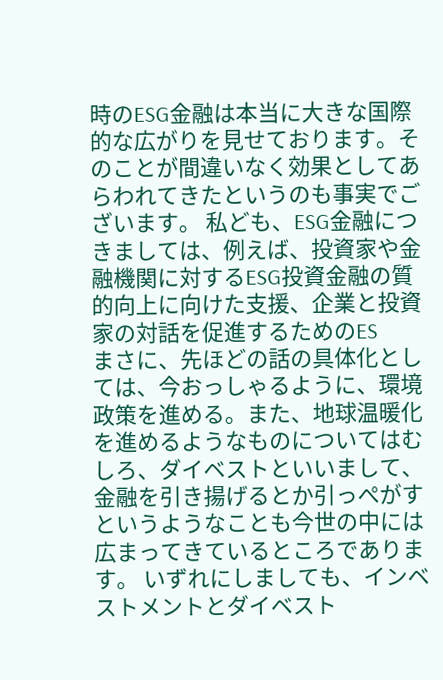時のESG金融は本当に大きな国際的な広がりを見せております。そのことが間違いなく効果としてあらわれてきたというのも事実でございます。 私ども、ESG金融につきましては、例えば、投資家や金融機関に対するESG投資金融の質的向上に向けた支援、企業と投資家の対話を促進するためのES
まさに、先ほどの話の具体化としては、今おっしゃるように、環境政策を進める。また、地球温暖化を進めるようなものについてはむしろ、ダイベストといいまして、金融を引き揚げるとか引っぺがすというようなことも今世の中には広まってきているところであります。 いずれにしましても、インベストメントとダイベスト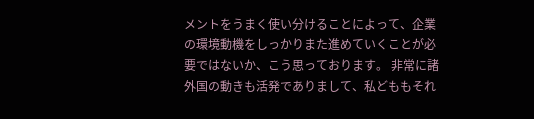メントをうまく使い分けることによって、企業の環境動機をしっかりまた進めていくことが必要ではないか、こう思っております。 非常に諸外国の動きも活発でありまして、私どももそれ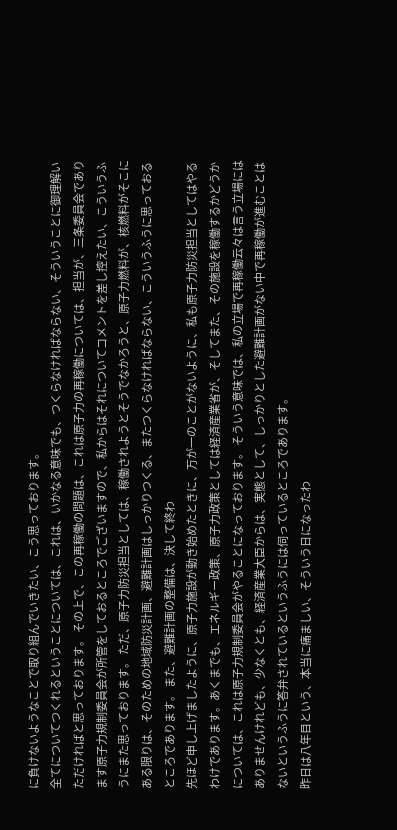に負けないようなことで取り組んでいきたい、こう思っております。
全てについてつくれるということについては、これは、いかなる意味でも、つくらなければならない、そういうことに御理解いただければと思っております。 その上で、この再稼働の問題は、これは原子力の再稼働については、担当が、三条委員会であります原子力規制委員会が所管をしておるところでございますので、私からはそれについてコメントを差し控えたい、こういうふうにまた思っております。 ただ、原子力防災担当としては、稼働されようとそうでなかろうと、原子力燃料が、核燃料がそこにある限りは、そのための地域防災計画、避難計画はしっかりつくる、またつくらなければならない、こういうふうに思っておるところであります。 また、避難計画の整備は、決して終わ
先ほど申し上げましたように、原子力施設が動き始めたときに、万が一のことがないように、私も原子力防災担当としてはやるわけであります。あくまでも、エネルギー政策、原子力政策としては経済産業省が、そしてまた、その施設を稼働するかどうかについては、これは原子力規制委員会がやることになっております。 そういう意味では、私の立場で再稼働云々は言う立場にはありませんけれども、少なくとも、経済産業大臣からは、実態として、しっかりとした避難計画がない中で再稼働が進むことはないというふうに答弁されているというふうには伺っているところであります。
昨日は八年目という、本当に痛ましい、そういう日になったわ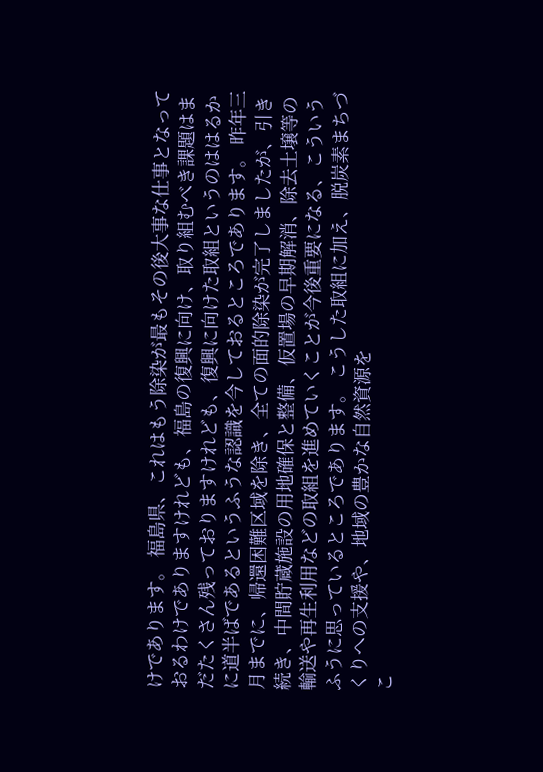けであります。 福島県、これはもう除染が最もその後大事な仕事となっておるわけでありますけれども、福島の復興に向け、取り組むべき課題はまだたくさん残っておりますけれども、復興に向けた取組というのははるかに道半ばであるというふうな認識を今しておるところであります。 昨年三月までに、帰還困難区域を除き、全ての面的除染が完了しましたが、引き続き、中間貯蔵施設の用地確保と整備、仮置場の早期解消、除去土壌等の輸送や再生利用などの取組を進めていくことが今後重要になる、こういうふうに思っているところであります。 こうした取組に加え、脱炭素まちづくりへの支援や、地域の豊かな自然資源を
こ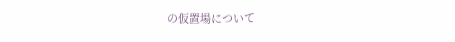の仮置場について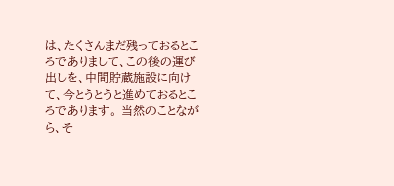は、たくさんまだ残っておるところでありまして、この後の運び出しを、中間貯蔵施設に向けて、今とうとうと進めておるところであります。 当然のことながら、そ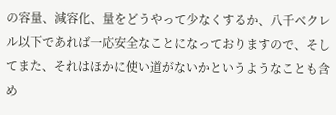の容量、減容化、量をどうやって少なくするか、八千ベクレル以下であれば一応安全なことになっておりますので、そしてまた、それはほかに使い道がないかというようなことも含め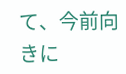て、今前向きに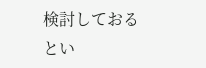検討しておるとい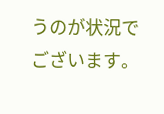うのが状況でございます。